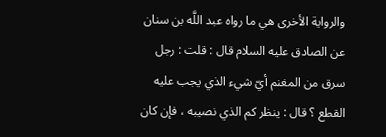والرواية الأخرى هي ما رواه عبد اللَّه بن سنان عن الصادق عليه السلام قال : قلت : رجل سرق من المغنم أيّ شيء الذي يجب عليه القطع ؟ قال : ينظر كم الذي نصيبه ، فإن كان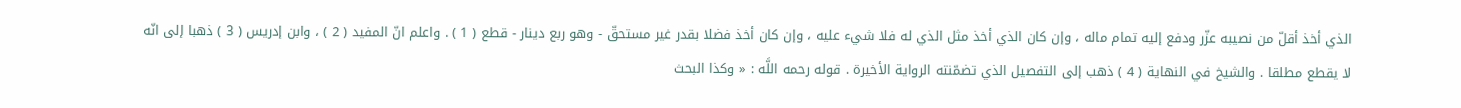الذي أخذ أقلّ من نصيبه عزّر ودفع إليه تمام ماله ، وإن كان الذي أخذ مثل الذي له فلا شيء عليه ، وإن كان أخذ فضلا بقدر غير مستحقّ - وهو ربع دينار - قطع ( 1 ) . واعلم انّ المفيد ( 2 ) ، وابن إدريس ( 3 ) ذهبا إلى انّه لا يقطع مطلقا . والشيخ في النهاية ( 4 ) ذهب إلى التفصيل الذي تضمّنته الرواية الأخيرة . قوله رحمه اللَّه : « وكذا البحث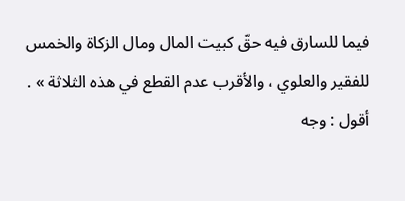فيما للسارق فيه حقّ كبيت المال ومال الزكاة والخمس للفقير والعلوي ، والأقرب عدم القطع في هذه الثلاثة » . أقول : وجه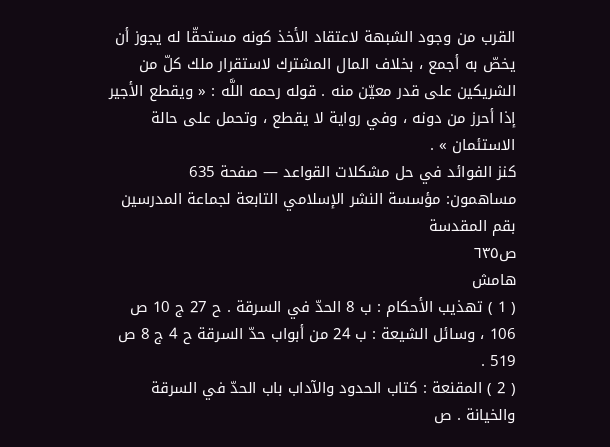القرب من وجود الشبهة لاعتقاد الأخذ كونه مستحقّا له يجوز أن يخصّ به أجمع ، بخلاف المال المشترك لاستقرار ملك كلّ من الشريكين على قدر معيّن منه . قوله رحمه اللَّه : « ويقطع الأجير إذا أحرز من دونه ، وفي رواية لا يقطع ، وتحمل على حالة الاستئمان » .
كنز الفوائد في حل مشكلات القواعد — صفحة 635
مساهمون: مؤسسة النشر الإسلامي التابعة لجماعة المدرسين بقم المقدسة
ص٦٣٥
هامش
( 1 ) تهذيب الأحكام : ب 8 الحدّ في السرقة . ح 27 ج 10 ص 106 ، وسائل الشيعة : ب 24 من أبواب حدّ السرقة ح 4 ج 8 ص 519 .
( 2 ) المقنعة : كتاب الحدود والآداب باب الحدّ في السرقة والخيانة . ص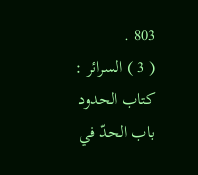803 .
( 3 ) السرائر : كتاب الحدود باب الحدّ في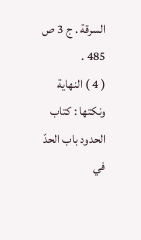السرقة . ج 3 ص 485 .
( 4 ) النهاية ونكتها : كتاب الحدود باب الحدّ في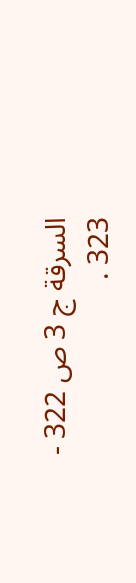السرقة ج 3 ص 322 - 323 .